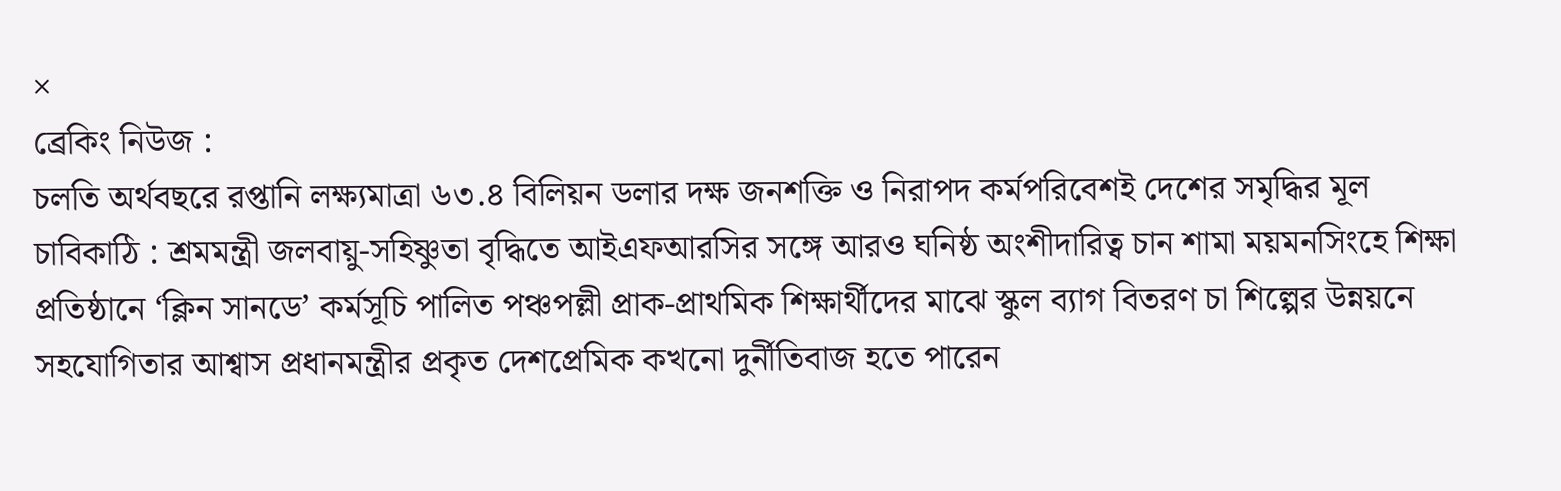×
ব্রেকিং নিউজ :
চলতি অর্থবছরে রপ্তানি লক্ষ্যমাত্রা ৬৩.৪ বিলিয়ন ডলার দক্ষ জনশক্তি ও নিরাপদ কর্মপরিবেশই দেশের সমৃদ্ধির মূল চাবিকাঠি : শ্রমমন্ত্রী জলবায়ু-সহিষ্ণুতা বৃদ্ধিতে আইএফআরসির সঙ্গে আরও ঘনিষ্ঠ অংশীদারিত্ব চান শামা ময়মনসিংহে শিক্ষা প্রতিষ্ঠানে ‘ক্লিন সানডে’ কর্মসূচি পালিত পঞ্চপল্লী প্রাক-প্রাথমিক শিক্ষার্থীদের মাঝে স্কুল ব্যাগ বিতরণ চা শিল্পের উন্নয়নে সহযোগিতার আশ্বাস প্রধানমন্ত্রীর প্রকৃত দেশপ্রেমিক কখনো দুর্নীতিবাজ হতে পারেন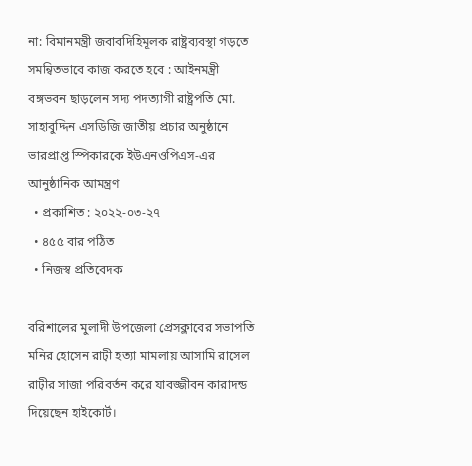না: বিমানমন্ত্রী জবাবদিহিমূলক রাষ্ট্রব্যবস্থা গড়তে সমন্বিতভাবে কাজ করতে হবে : আইনমন্ত্রী বঙ্গভবন ছাড়লেন সদ্য পদত্যাগী রাষ্ট্রপতি মো. সাহাবুদ্দিন এসডিজি জাতীয় প্রচার অনুষ্ঠানে ভারপ্রাপ্ত স্পিকারকে ইউএনওপিএস-এর আনুষ্ঠানিক আমন্ত্রণ
  • প্রকাশিত : ২০২২-০৩-২৭
  • ৪৫৫ বার পঠিত
  • নিজস্ব প্রতিবেদক

বরিশালের মুলাদী উপজেলা প্রেসক্লাবের সভাপতি মনির হোসেন রাঢ়ী হত্যা মামলায় আসামি রাসেল রাঢ়ীর সাজা পরিবর্তন করে যাবজ্জীবন কারাদন্ড দিয়েছেন হাইকোর্ট।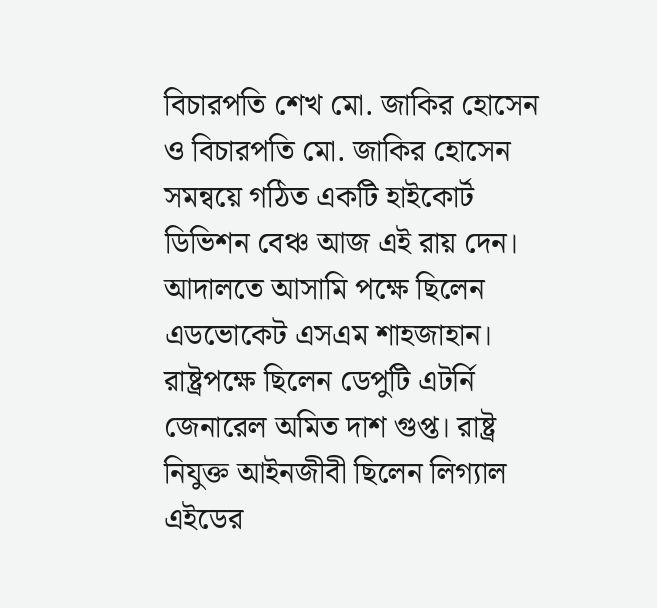বিচারপতি শেখ মো. জাকির হোসেন ও বিচারপতি মো. জাকির হোসেন সমন্বয়ে গঠিত একটি হাইকোর্ট ডিভিশন বেঞ্চ আজ এই রায় দেন।
আদালতে আসামি পক্ষে ছিলেন এডভোকেট এসএম শাহজাহান। রাষ্ট্রপক্ষে ছিলেন ডেপুটি এটর্নি জেনারেল অমিত দাশ গুপ্ত। রাষ্ট্র নিযুক্ত আইনজীবী ছিলেন লিগ্যাল এইডের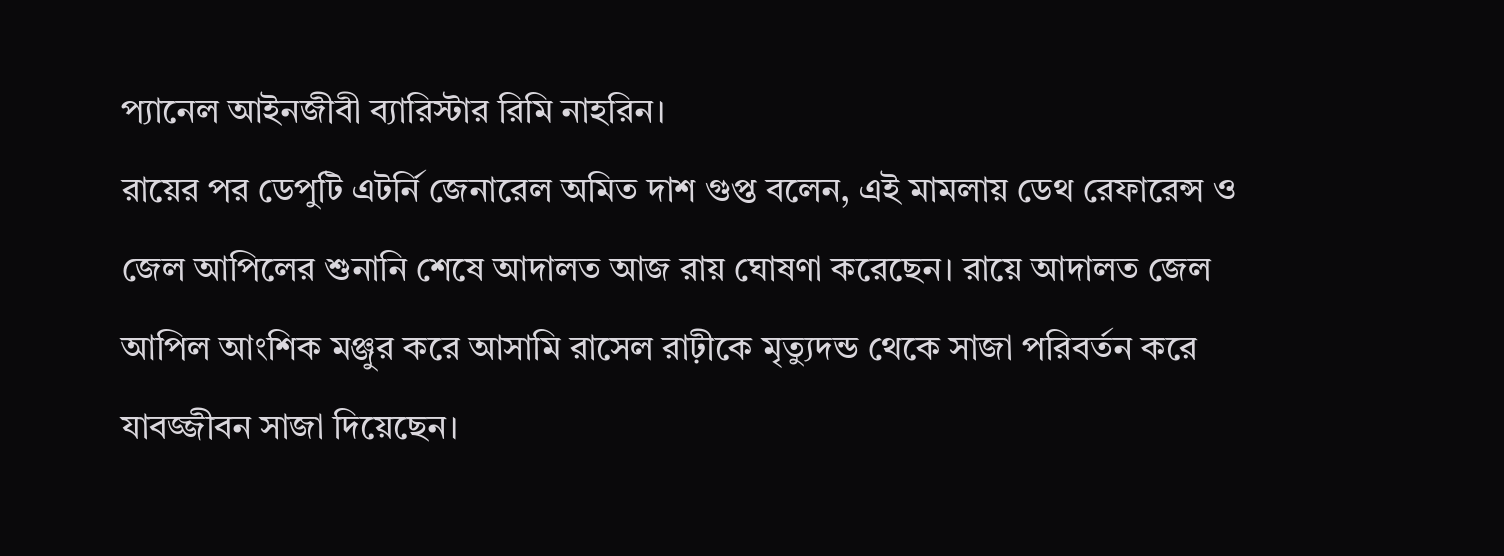প্যানেল আইনজীবী ব্যারিস্টার রিমি নাহরিন।
রায়ের পর ডেপুটি এটর্নি জেনারেল অমিত দাশ গুপ্ত বলেন, এই মামলায় ডেথ রেফারেন্স ও জেল আপিলের শুনানি শেষে আদালত আজ রায় ঘোষণা করেছেন। রায়ে আদালত জেল আপিল আংশিক মঞ্জুর করে আসামি রাসেল রাঢ়ীকে মৃত্যুদন্ড থেকে সাজা পরিবর্তন করে যাবজ্জীবন সাজা দিয়েছেন।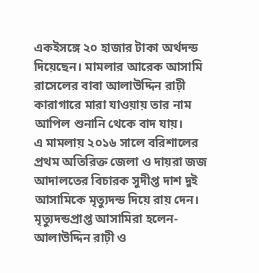একইসঙ্গে ২০ হাজার টাকা অর্থদন্ড দিয়েছেন। মামলার আরেক আসামি রাসেলের বাবা আলাউদ্দিন রাঢ়ী কারাগারে মারা যাওয়ায় তার নাম আপিল শুনানি থেকে বাদ যায়।
এ মামলায় ২০১৬ সালে বরিশালের প্রথম অতিরিক্ত জেলা ও দায়রা জজ আদালতের বিচারক সুদীপ্ত দাশ দুই আসামিকে মৃত্যুদন্ড দিয়ে রায় দেন। মৃত্যুদন্ডপ্রাপ্ত আসামিরা হলেন- আলাউদ্দিন রাঢ়ী ও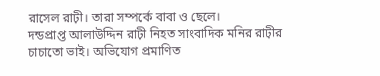রাসেল রাঢ়ী। তারা সম্পর্কে বাবা ও ছেলে।
দন্ডপ্রাপ্ত আলাউদ্দিন রাঢ়ী নিহত সাংবাদিক মনির রাঢ়ীর চাচাতো ভাই। অভিযোগ প্রমাণিত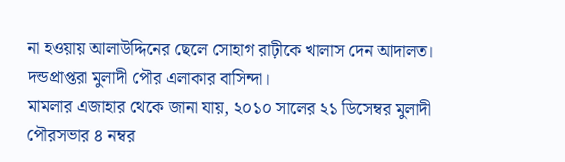না হওয়ায় আলাউদ্দিনের ছেলে সোহাগ রাঢ়ীকে খালাস দেন আদালত। দন্ডপ্রাপ্তরা মুলাদী পৌর এলাকার বাসিন্দা।
মামলার এজাহার থেকে জানা যায়, ২০১০ সালের ২১ ডিসেম্বর মুলাদী পৌরসভার ৪ নম্বর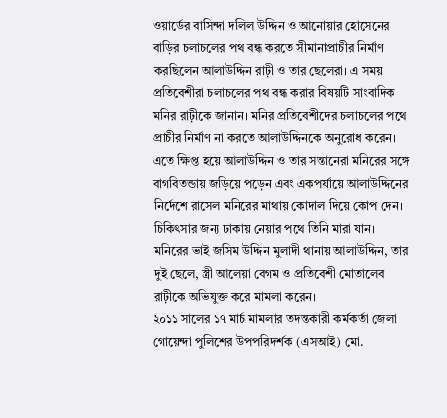ওয়ার্ডের বাসিন্দা দলিল উদ্দিন ও আনোয়ার হোসেনের বাড়ির চলাচলের পথ বন্ধ করতে সীমানাপ্রাচীর নির্মাণ করছিলেন আলাউদ্দিন রাঢ়ী ও তার ছেলেরা। এ সময় প্রতিবেশীরা চলাচলের পথ বন্ধ করার বিষয়টি সাংবাদিক মনির রাঢ়ীকে জানান। মনির প্রতিবেশীদের চলাচলের পথে প্রাচীর নির্মাণ না করতে আলাউদ্দিনকে অনুরোধ করেন। এতে ক্ষিপ্ত হয়ে আলাউদ্দিন ও তার সন্তানেরা মনিরের সঙ্গে বাগবিতন্ডায় জড়িয়ে পড়েন এবং একপর্যায়ে আলাউদ্দিনের নির্দেশে রাসেল মনিরের মাথায় কোদাল দিয়ে কোপ দেন। চিকিৎসার জন্য ঢাকায় নেয়ার পথে তিনি মারা যান।
মনিরের ভাই জসিম উদ্দিন মুলাদী থানায় আলাউদ্দিন, তার দুই ছেলে, স্ত্রী আলেয়া বেগম ও প্রতিবেশী মোতালেব রাঢ়ীকে অভিযুক্ত করে মামলা করেন।
২০১১ সালের ১৭ মার্চ মামলার তদন্তকারী কর্মকর্তা জেলা গোয়েন্দা পুলিশের উপপরিদর্শক (এসআই) মো.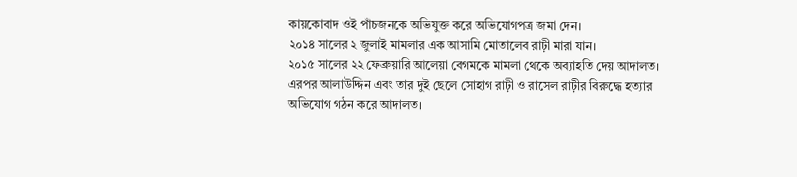কায়কোবাদ ওই পাঁচজনকে অভিযুক্ত করে অভিযোগপত্র জমা দেন।
২০১৪ সালের ২ জুলাই মামলার এক আসামি মোতালেব রাঢ়ী মারা যান।
২০১৫ সালের ২২ ফেব্রুয়ারি আলেয়া বেগমকে মামলা থেকে অব্যাহতি দেয় আদালত। এরপর আলাউদ্দিন এবং তার দুই ছেলে সোহাগ রাঢ়ী ও রাসেল রাঢ়ীর বিরুদ্ধে হত্যার অভিযোগ গঠন করে আদালত।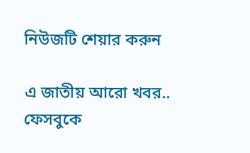নিউজটি শেয়ার করুন

এ জাতীয় আরো খবর..
ফেসবুকে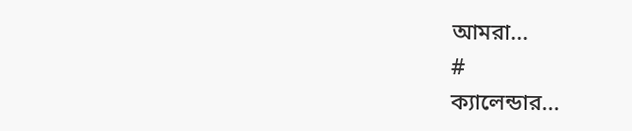আমরা...
#
ক্যালেন্ডার...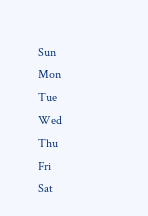Sun
Mon
Tue
Wed
Thu
Fri
Sat